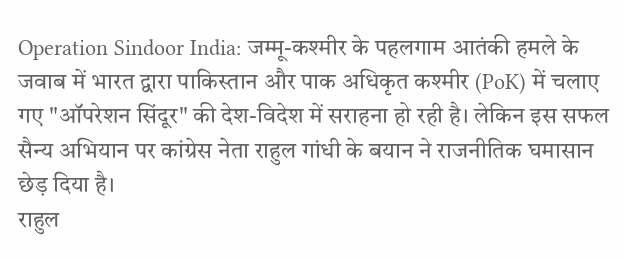Operation Sindoor India: जम्मू-कश्मीर के पहलगाम आतंकी हमले के जवाब में भारत द्वारा पाकिस्तान और पाक अधिकृत कश्मीर (PoK) में चलाए गए "ऑपरेशन सिंदूर" की देश-विदेश में सराहना हो रही है। लेकिन इस सफल सैन्य अभियान पर कांग्रेस नेता राहुल गांधी के बयान ने राजनीतिक घमासान छेड़ दिया है।
राहुल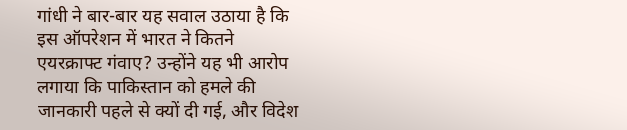गांधी ने बार-बार यह सवाल उठाया है कि इस ऑपरेशन में भारत ने कितने एयरक्राफ्ट गंवाए? उन्होंने यह भी आरोप लगाया कि पाकिस्तान को हमले की जानकारी पहले से क्यों दी गई, और विदेश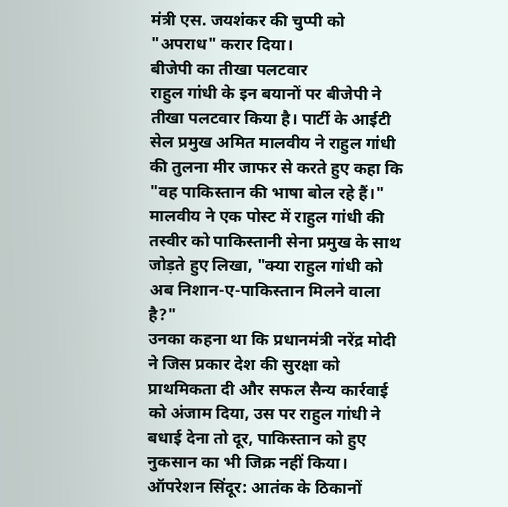मंत्री एस. जयशंकर की चुप्पी को "अपराध" करार दिया।
बीजेपी का तीखा पलटवार
राहुल गांधी के इन बयानों पर बीजेपी ने तीखा पलटवार किया है। पार्टी के आईटी सेल प्रमुख अमित मालवीय ने राहुल गांधी की तुलना मीर जाफर से करते हुए कहा कि "वह पाकिस्तान की भाषा बोल रहे हैं।"
मालवीय ने एक पोस्ट में राहुल गांधी की तस्वीर को पाकिस्तानी सेना प्रमुख के साथ जोड़ते हुए लिखा, "क्या राहुल गांधी को अब निशान-ए-पाकिस्तान मिलने वाला है?"
उनका कहना था कि प्रधानमंत्री नरेंद्र मोदी ने जिस प्रकार देश की सुरक्षा को प्राथमिकता दी और सफल सैन्य कार्रवाई को अंजाम दिया, उस पर राहुल गांधी ने बधाई देना तो दूर, पाकिस्तान को हुए नुकसान का भी जिक्र नहीं किया।
ऑपरेशन सिंदूर: आतंक के ठिकानों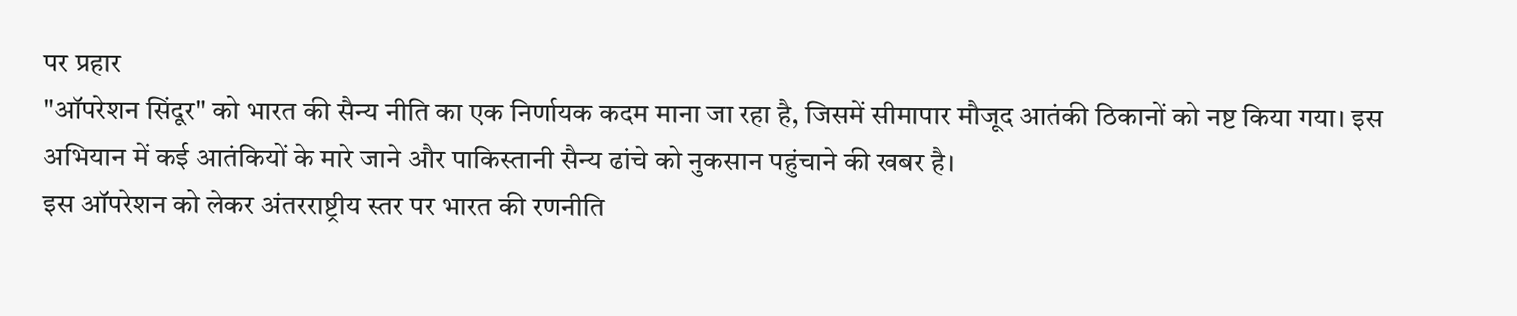पर प्रहार
"ऑपरेशन सिंदूर" को भारत की सैन्य नीति का एक निर्णायक कदम माना जा रहा है, जिसमें सीमापार मौजूद आतंकी ठिकानों को नष्ट किया गया। इस अभियान में कई आतंकियों के मारे जाने और पाकिस्तानी सैन्य ढांचे को नुकसान पहुंचाने की खबर है।
इस ऑपरेशन को लेकर अंतरराष्ट्रीय स्तर पर भारत की रणनीति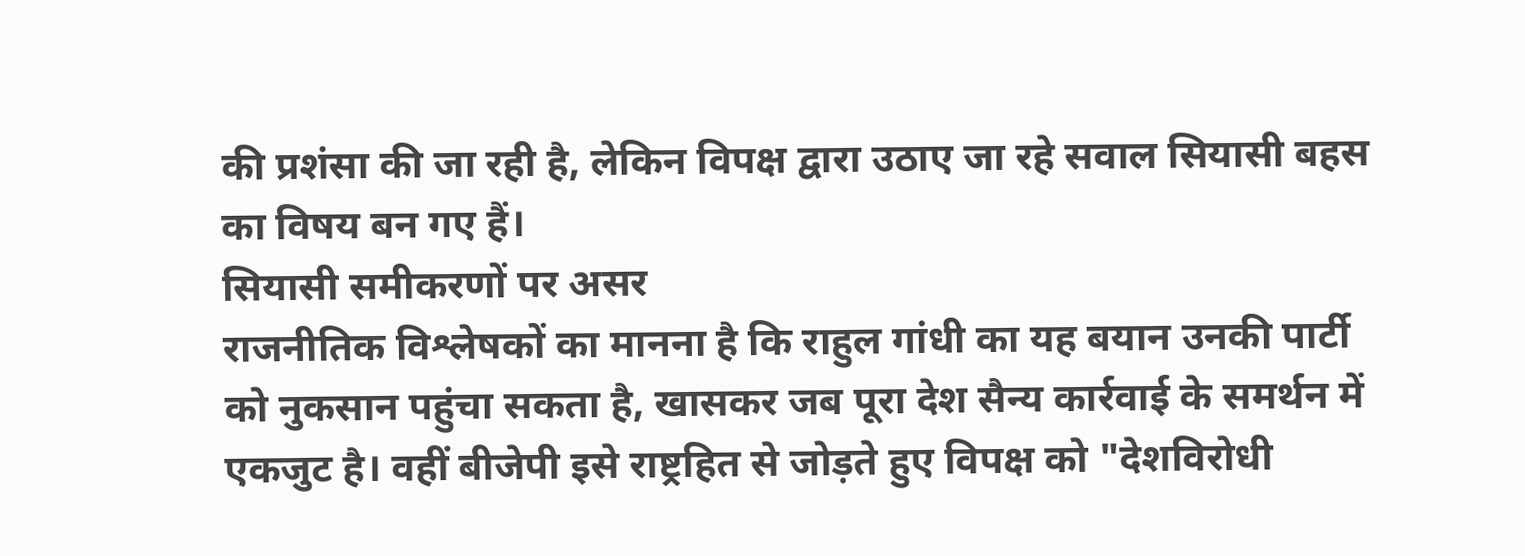की प्रशंसा की जा रही है, लेकिन विपक्ष द्वारा उठाए जा रहे सवाल सियासी बहस का विषय बन गए हैं।
सियासी समीकरणों पर असर
राजनीतिक विश्लेषकों का मानना है कि राहुल गांधी का यह बयान उनकी पार्टी को नुकसान पहुंचा सकता है, खासकर जब पूरा देश सैन्य कार्रवाई के समर्थन में एकजुट है। वहीं बीजेपी इसे राष्ट्रहित से जोड़ते हुए विपक्ष को "देशविरोधी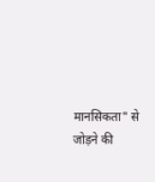मानसिकता" से जोड़ने की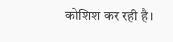कोशिश कर रही है।